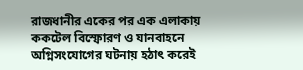রাজধানীর একের পর এক এলাকায় ককটেল বিস্ফোরণ ও যানবাহনে অগ্নিসংযোগের ঘটনায় হঠাৎ করেই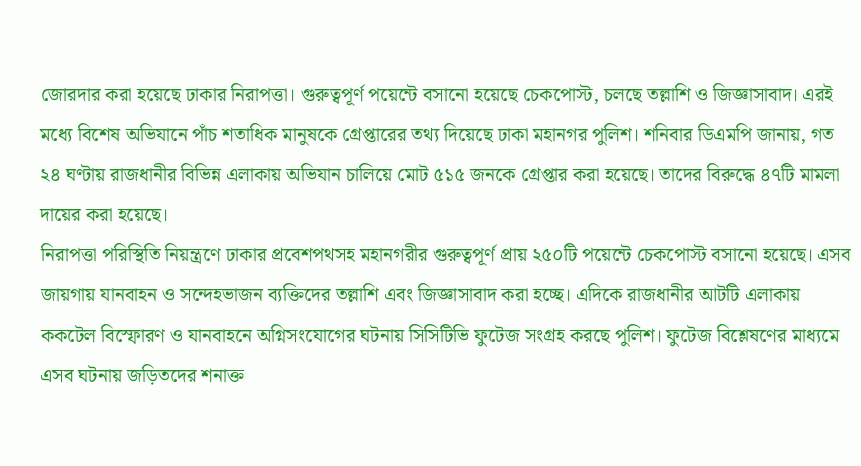জোরদার করা হয়েছে ঢাকার নিরাপত্তা। গুরুত্বপূর্ণ পয়েন্টে বসানো হয়েছে চেকপোস্ট, চলছে তল্লাশি ও জিজ্ঞাসাবাদ। এরই মধ্যে বিশেষ অভিযানে পাঁচ শতাধিক মানুষকে গ্রেপ্তারের তথ্য দিয়েছে ঢাকা মহানগর পুলিশ। শনিবার ডিএমপি জানায়, গত ২৪ ঘণ্টায় রাজধানীর বিভিন্ন এলাকায় অভিযান চালিয়ে মোট ৫১৫ জনকে গ্রেপ্তার করা হয়েছে। তাদের বিরুদ্ধে ৪৭টি মামলা দায়ের করা হয়েছে।
নিরাপত্তা পরিস্থিতি নিয়ন্ত্রণে ঢাকার প্রবেশপথসহ মহানগরীর গুরুত্বপূর্ণ প্রায় ২৫০টি পয়েন্টে চেকপোস্ট বসানো হয়েছে। এসব জায়গায় যানবাহন ও সন্দেহভাজন ব্যক্তিদের তল্লাশি এবং জিজ্ঞাসাবাদ করা হচ্ছে। এদিকে রাজধানীর আটটি এলাকায় ককটেল বিস্ফোরণ ও যানবাহনে অগ্নিসংযোগের ঘটনায় সিসিটিভি ফুটেজ সংগ্রহ করছে পুলিশ। ফুটেজ বিশ্লেষণের মাধ্যমে এসব ঘটনায় জড়িতদের শনাক্ত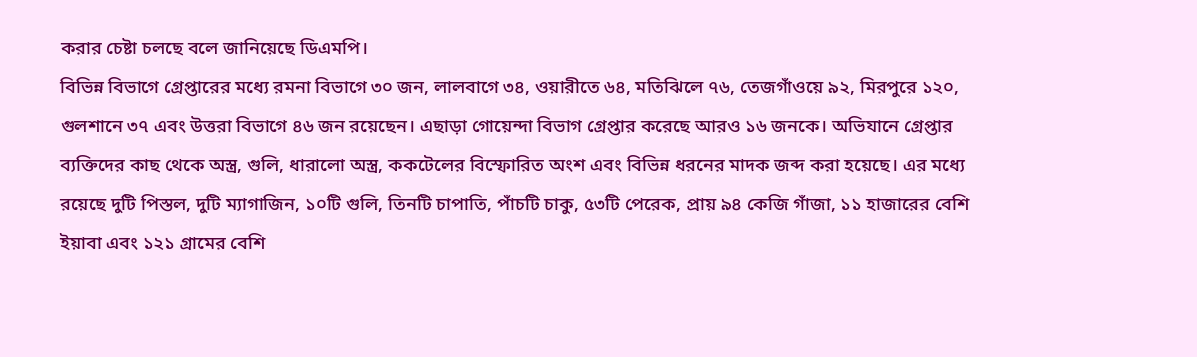করার চেষ্টা চলছে বলে জানিয়েছে ডিএমপি।
বিভিন্ন বিভাগে গ্রেপ্তারের মধ্যে রমনা বিভাগে ৩০ জন, লালবাগে ৩৪, ওয়ারীতে ৬৪, মতিঝিলে ৭৬, তেজগাঁওয়ে ৯২, মিরপুরে ১২০, গুলশানে ৩৭ এবং উত্তরা বিভাগে ৪৬ জন রয়েছেন। এছাড়া গোয়েন্দা বিভাগ গ্রেপ্তার করেছে আরও ১৬ জনকে। অভিযানে গ্রেপ্তার ব্যক্তিদের কাছ থেকে অস্ত্র, গুলি, ধারালো অস্ত্র, ককটেলের বিস্ফোরিত অংশ এবং বিভিন্ন ধরনের মাদক জব্দ করা হয়েছে। এর মধ্যে রয়েছে দুটি পিস্তল, দুটি ম্যাগাজিন, ১০টি গুলি, তিনটি চাপাতি, পাঁচটি চাকু, ৫৩টি পেরেক, প্রায় ৯৪ কেজি গাঁজা, ১১ হাজারের বেশি ইয়াবা এবং ১২১ গ্রামের বেশি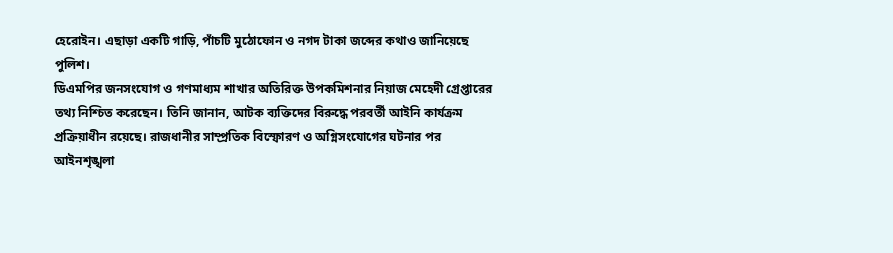হেরোইন। এছাড়া একটি গাড়ি, পাঁচটি মুঠোফোন ও নগদ টাকা জব্দের কথাও জানিয়েছে পুলিশ।
ডিএমপির জনসংযোগ ও গণমাধ্যম শাখার অতিরিক্ত উপকমিশনার নিয়াজ মেহেদী গ্রেপ্তারের তথ্য নিশ্চিত করেছেন। তিনি জানান, আটক ব্যক্তিদের বিরুদ্ধে পরবর্তী আইনি কার্যক্রম প্রক্রিয়াধীন রয়েছে। রাজধানীর সাম্প্রতিক বিস্ফোরণ ও অগ্নিসংযোগের ঘটনার পর আইনশৃঙ্খলা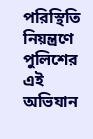পরিস্থিতি নিয়ন্ত্রণে পুলিশের এই অভিযান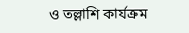ও তল্লাশি কার্যক্রম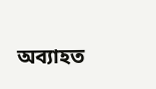অব্যাহত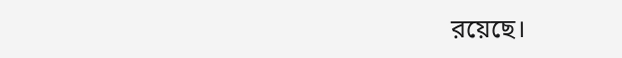রয়েছে।